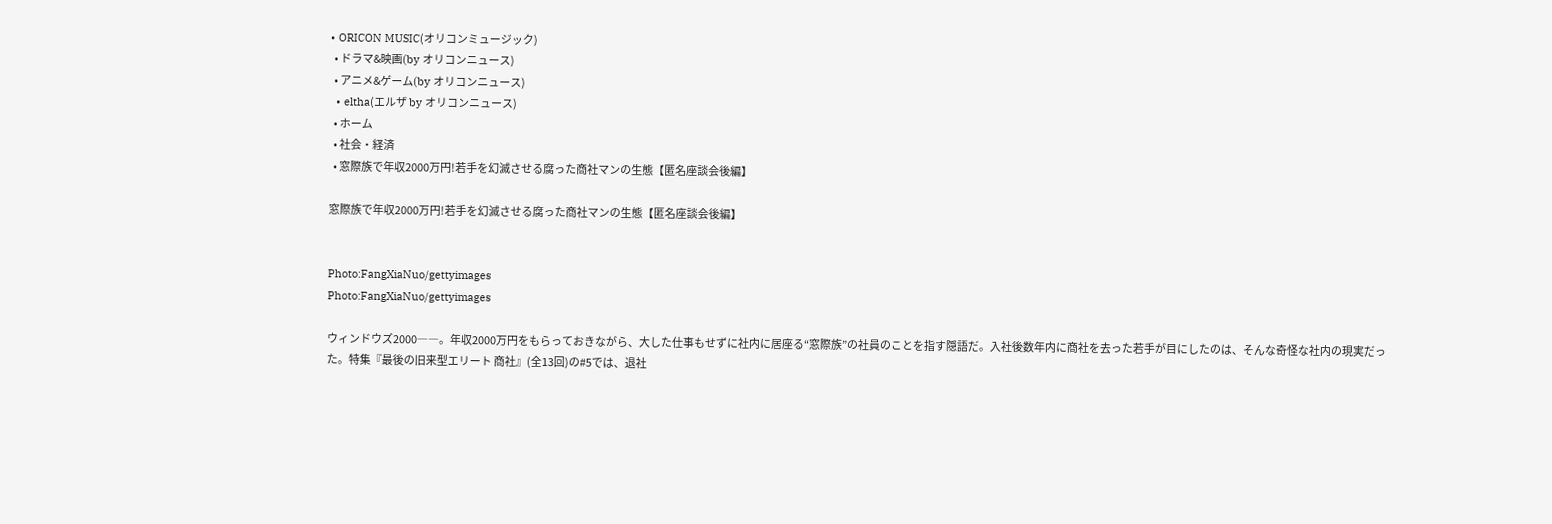• ORICON MUSIC(オリコンミュージック)
  • ドラマ&映画(by オリコンニュース)
  • アニメ&ゲーム(by オリコンニュース)
  • eltha(エルザ by オリコンニュース)
  • ホーム
  • 社会・経済
  • 窓際族で年収2000万円!若手を幻滅させる腐った商社マンの生態【匿名座談会後編】

窓際族で年収2000万円!若手を幻滅させる腐った商社マンの生態【匿名座談会後編】


Photo:FangXiaNuo/gettyimages
Photo:FangXiaNuo/gettyimages

ウィンドウズ2000――。年収2000万円をもらっておきながら、大した仕事もせずに社内に居座る“窓際族”の社員のことを指す隠語だ。入社後数年内に商社を去った若手が目にしたのは、そんな奇怪な社内の現実だった。特集『最後の旧来型エリート 商社』(全13回)の#5では、退社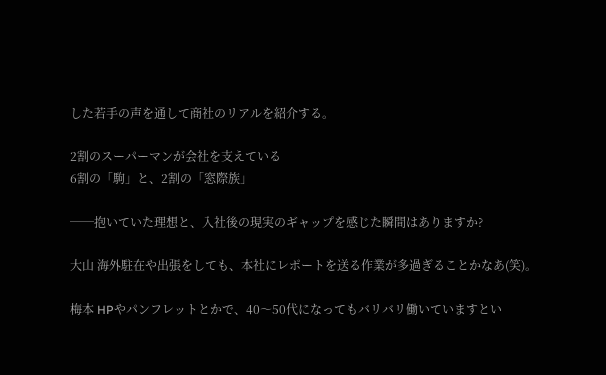した若手の声を通して商社のリアルを紹介する。

2割のスーパーマンが会社を支えている
6割の「駒」と、2割の「窓際族」

──抱いていた理想と、入社後の現実のギャップを感じた瞬間はありますか?

大山 海外駐在や出張をしても、本社にレポートを送る作業が多過ぎることかなあ(笑)。

梅本 HPやパンフレットとかで、40〜50代になってもバリバリ働いていますとい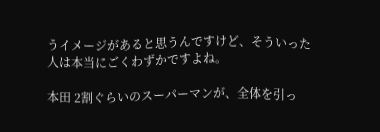うイメージがあると思うんですけど、そういった人は本当にごくわずかですよね。

本田 2割ぐらいのスーパーマンが、全体を引っ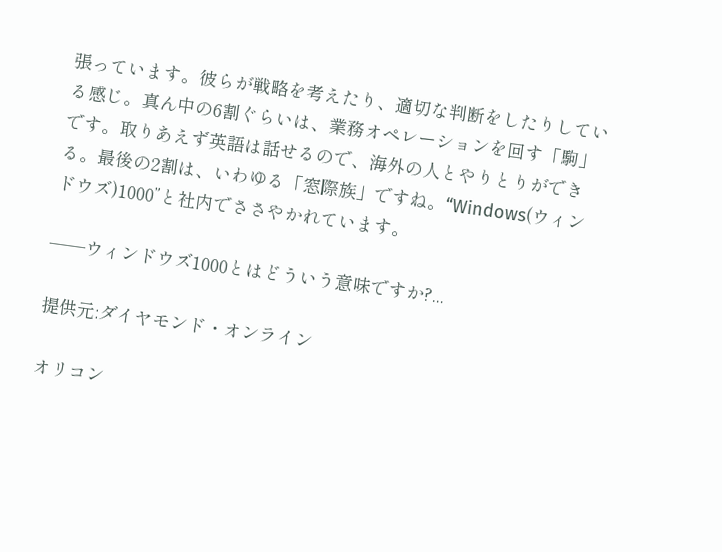張っています。彼らが戦略を考えたり、適切な判断をしたりしている感じ。真ん中の6割ぐらいは、業務オペレーションを回す「駒」です。取りあえず英語は話せるので、海外の人とやりとりができる。最後の2割は、いわゆる「窓際族」ですね。“Windows(ウィンドウズ)1000”と社内でささやかれています。

──ウィンドウズ1000とはどういう意味ですか?...

提供元:ダイヤモンド・オンライン

オリコン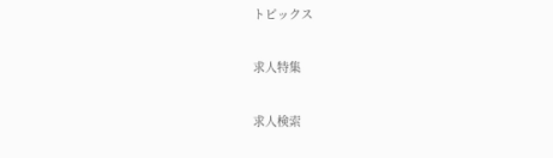トピックス

求人特集

求人検索